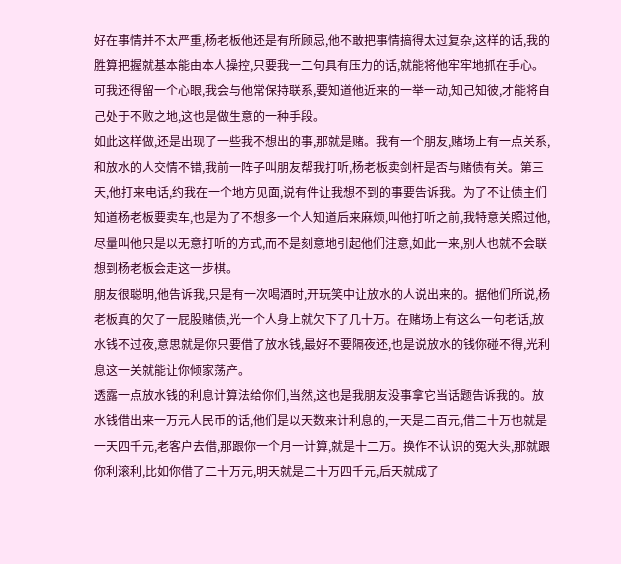好在事情并不太严重,杨老板他还是有所顾忌,他不敢把事情搞得太过复杂,这样的话,我的胜算把握就基本能由本人操控,只要我一二句具有压力的话,就能将他牢牢地抓在手心。可我还得留一个心眼,我会与他常保持联系,要知道他近来的一举一动,知己知彼,才能将自己处于不败之地,这也是做生意的一种手段。
如此这样做,还是出现了一些我不想出的事,那就是赌。我有一个朋友,赌场上有一点关系,和放水的人交情不错,我前一阵子叫朋友帮我打听,杨老板卖剑杆是否与赌债有关。第三天,他打来电话,约我在一个地方见面,说有件让我想不到的事要告诉我。为了不让债主们知道杨老板要卖车,也是为了不想多一个人知道后来麻烦,叫他打听之前,我特意关照过他,尽量叫他只是以无意打听的方式,而不是刻意地引起他们注意,如此一来,别人也就不会联想到杨老板会走这一步棋。
朋友很聪明,他告诉我,只是有一次喝酒时,开玩笑中让放水的人说出来的。据他们所说,杨老板真的欠了一屁股赌债,光一个人身上就欠下了几十万。在赌场上有这么一句老话,放水钱不过夜,意思就是你只要借了放水钱,最好不要隔夜还,也是说放水的钱你碰不得,光利息这一关就能让你倾家荡产。
透露一点放水钱的利息计算法给你们,当然,这也是我朋友没事拿它当话题告诉我的。放水钱借出来一万元人民币的话,他们是以天数来计利息的,一天是二百元,借二十万也就是一天四千元,老客户去借,那跟你一个月一计算,就是十二万。换作不认识的冤大头,那就跟你利滚利,比如你借了二十万元,明天就是二十万四千元,后天就成了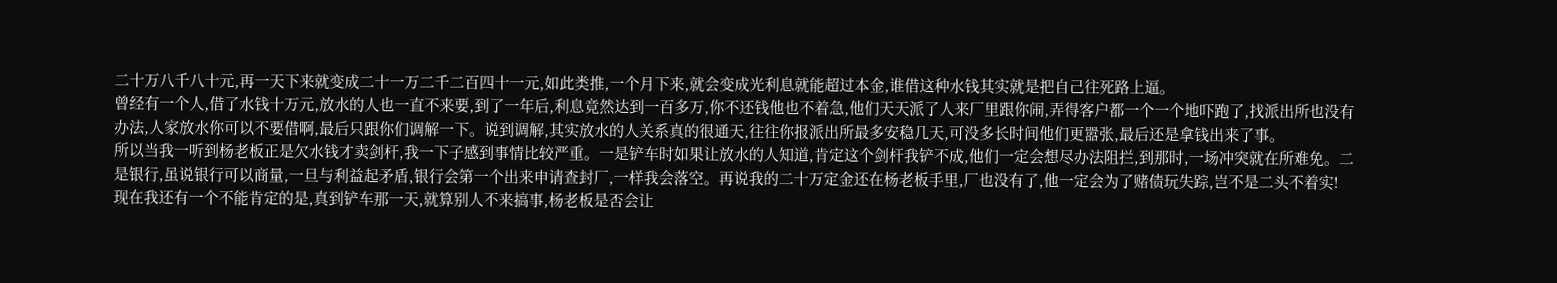二十万八千八十元,再一天下来就变成二十一万二千二百四十一元,如此类推,一个月下来,就会变成光利息就能超过本金,谁借这种水钱其实就是把自己往死路上逼。
曾经有一个人,借了水钱十万元,放水的人也一直不来要,到了一年后,利息竟然达到一百多万,你不还钱他也不着急,他们天天派了人来厂里跟你闹,弄得客户都一个一个地吓跑了,找派出所也没有办法,人家放水你可以不要借啊,最后只跟你们调解一下。说到调解,其实放水的人关系真的很通天,往往你报派出所最多安稳几天,可没多长时间他们更嚣张,最后还是拿钱出来了事。
所以当我一听到杨老板正是欠水钱才卖剑杆,我一下子感到事情比较严重。一是铲车时如果让放水的人知道,肯定这个剑杆我铲不成,他们一定会想尽办法阻拦,到那时,一场冲突就在所难免。二是银行,虽说银行可以商量,一旦与利益起矛盾,银行会第一个出来申请查封厂,一样我会落空。再说我的二十万定金还在杨老板手里,厂也没有了,他一定会为了赌债玩失踪,岂不是二头不着实!
现在我还有一个不能肯定的是,真到铲车那一天,就算别人不来搞事,杨老板是否会让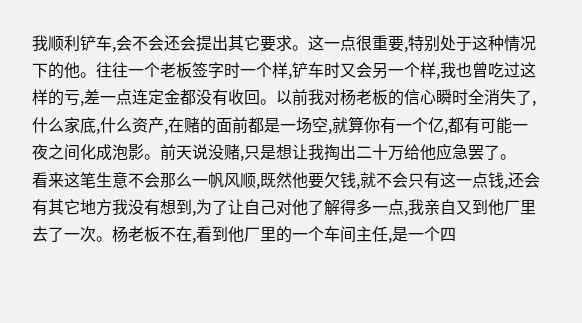我顺利铲车,会不会还会提出其它要求。这一点很重要,特别处于这种情况下的他。往往一个老板签字时一个样,铲车时又会另一个样,我也曾吃过这样的亏,差一点连定金都没有收回。以前我对杨老板的信心瞬时全消失了,什么家底,什么资产,在赌的面前都是一场空,就算你有一个亿,都有可能一夜之间化成泡影。前天说没赌,只是想让我掏出二十万给他应急罢了。
看来这笔生意不会那么一帆风顺,既然他要欠钱,就不会只有这一点钱,还会有其它地方我没有想到,为了让自己对他了解得多一点,我亲自又到他厂里去了一次。杨老板不在,看到他厂里的一个车间主任,是一个四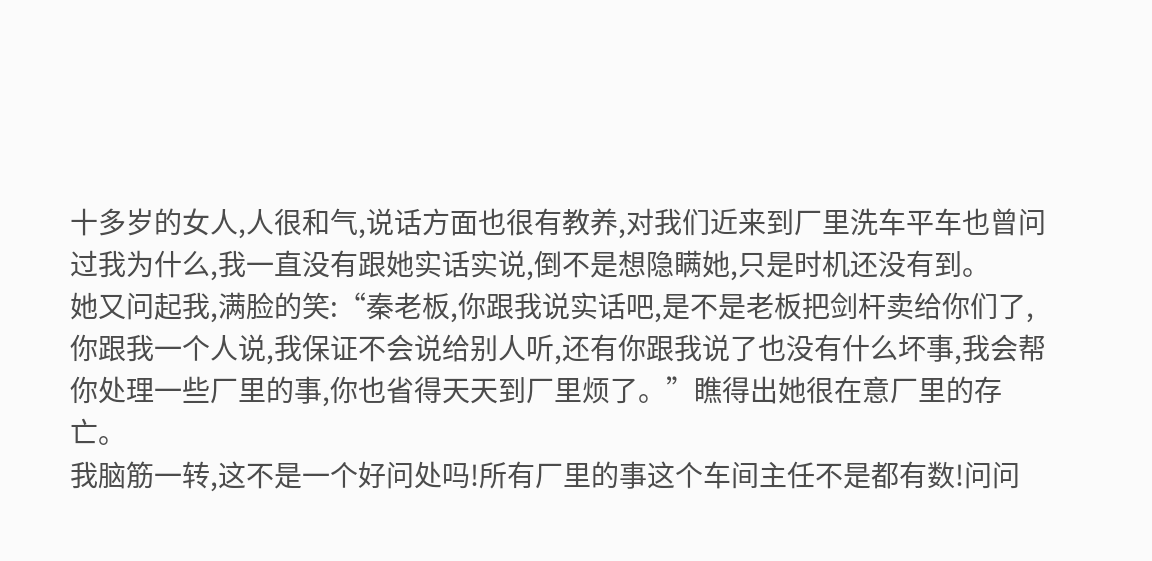十多岁的女人,人很和气,说话方面也很有教养,对我们近来到厂里洗车平车也曾问过我为什么,我一直没有跟她实话实说,倒不是想隐瞒她,只是时机还没有到。
她又问起我,满脸的笑:“秦老板,你跟我说实话吧,是不是老板把剑杆卖给你们了,你跟我一个人说,我保证不会说给别人听,还有你跟我说了也没有什么坏事,我会帮你处理一些厂里的事,你也省得天天到厂里烦了。”瞧得出她很在意厂里的存亡。
我脑筋一转,这不是一个好问处吗!所有厂里的事这个车间主任不是都有数!问问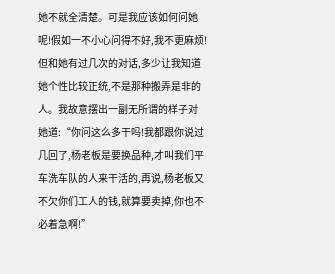她不就全清楚。可是我应该如何问她呢!假如一不小心问得不好,我不更麻烦!但和她有过几次的对话,多少让我知道她个性比较正统,不是那种搬弄是非的人。我故意摆出一副无所谓的样子对她道:“你问这么多干吗!我都跟你说过几回了,杨老板是要换品种,才叫我们平车洗车队的人来干活的,再说,杨老板又不欠你们工人的钱,就算要卖掉,你也不必着急啊!”